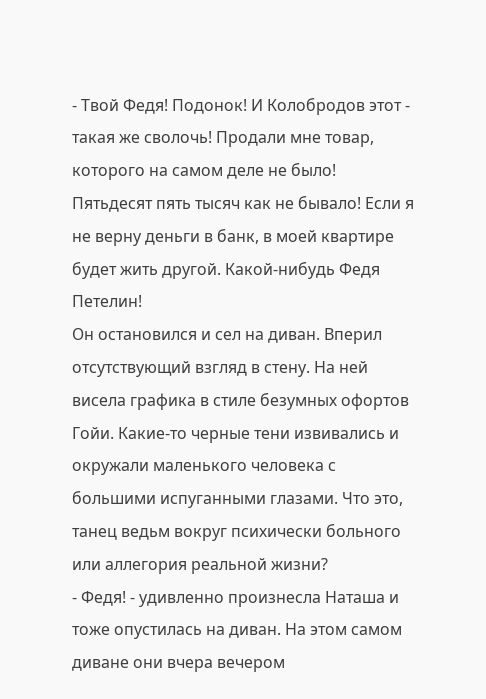- Твой Федя! Подонок! И Колобродов этот - такая же сволочь! Продали мне товар, которого на самом деле не было! Пятьдесят пять тысяч как не бывало! Если я не верну деньги в банк, в моей квартире будет жить другой. Какой-нибудь Федя Петелин!
Он остановился и сел на диван. Вперил отсутствующий взгляд в стену. На ней висела графика в стиле безумных офортов Гойи. Какие-то черные тени извивались и окружали маленького человека с большими испуганными глазами. Что это, танец ведьм вокруг психически больного или аллегория реальной жизни?
- Федя! - удивленно произнесла Наташа и тоже опустилась на диван. На этом самом диване они вчера вечером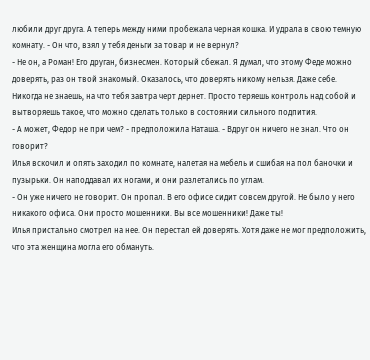любили друг друга. А теперь между ними пробежала черная кошка. И удрала в свою темную комнату. - Он что, взял у тебя деньги за товар и не вернул?
- Не он, а Роман! Его друган, бизнесмен. Который сбежал. Я думал, что этому Феде можно доверять, раз он твой знакомый. Оказалось, что доверять никому нельзя. Даже себе. Никогда не знаешь, на что тебя завтра черт дернет. Просто теряешь контроль над собой и вытворяешь такое, что можно сделать только в состоянии сильного подпития.
- А может, Федор не при чем? - предположила Наташа. - Вдруг он ничего не знал. Что он говорит?
Илья вскочил и опять заходил по комнате, налетая на мебель и сшибая на пол баночки и пузырьки. Он наподдавал их ногами, и они разлетались по углам.
- Он уже ничего не говорит. Он пропал. В его офисе сидит совсем другой. Не было у него никакого офиса. Они просто мошенники. Вы все мошенники! Даже ты!
Илья пристально смотрел на нее. Он перестал ей доверять. Хотя даже не мог предположить, что эта женщина могла его обмануть.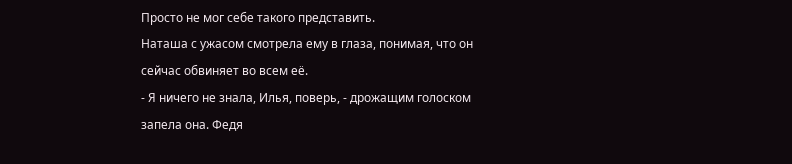Просто не мог себе такого представить.
Наташа с ужасом смотрела ему в глаза, понимая, что он сейчас обвиняет во всем её.
- Я ничего не знала, Илья, поверь, - дрожащим голоском запела она. Федя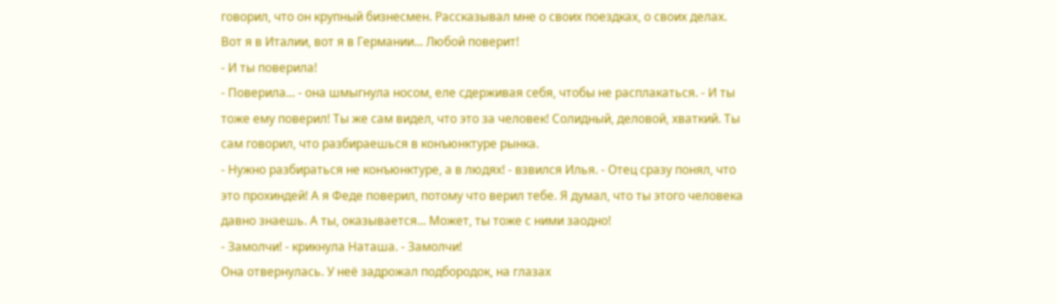говорил, что он крупный бизнесмен. Рассказывал мне о своих поездках, о своих делах. Вот я в Италии, вот я в Германии... Любой поверит!
- И ты поверила!
- Поверила... - она шмыгнула носом, еле сдерживая себя, чтобы не расплакаться. - И ты тоже ему поверил! Ты же сам видел, что это за человек! Солидный, деловой, хваткий. Ты сам говорил, что разбираешься в конъюнктуре рынка.
- Нужно разбираться не конъюнктуре, а в людях! - взвился Илья. - Отец сразу понял, что это прохиндей! А я Феде поверил, потому что верил тебе. Я думал, что ты этого человека давно знаешь. А ты, оказывается... Может, ты тоже с ними заодно!
- Замолчи! - крикнула Наташа. - Замолчи!
Она отвернулась. У неё задрожал подбородок, на глазах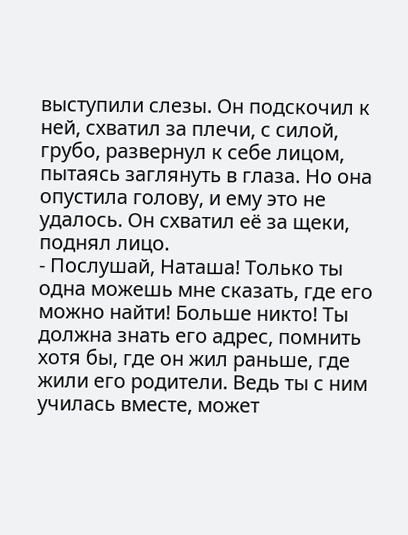выступили слезы. Он подскочил к ней, схватил за плечи, с силой, грубо, развернул к себе лицом, пытаясь заглянуть в глаза. Но она опустила голову, и ему это не удалось. Он схватил её за щеки, поднял лицо.
- Послушай, Наташа! Только ты одна можешь мне сказать, где его можно найти! Больше никто! Ты должна знать его адрес, помнить хотя бы, где он жил раньше, где жили его родители. Ведь ты с ним училась вместе, может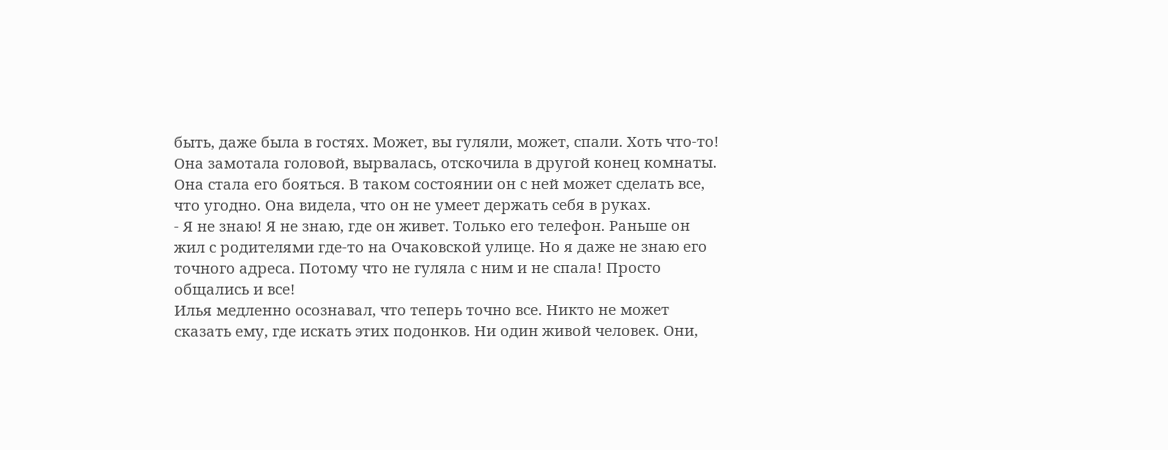быть, даже была в гостях. Может, вы гуляли, может, спали. Хоть что-то!
Она замотала головой, вырвалась, отскочила в другой конец комнаты. Она стала его бояться. В таком состоянии он с ней может сделать все, что угодно. Она видела, что он не умеет держать себя в руках.
- Я не знаю! Я не знаю, где он живет. Только его телефон. Раньше он жил с родителями где-то на Очаковской улице. Но я даже не знаю его точного адреса. Потому что не гуляла с ним и не спала! Просто общались и все!
Илья медленно осознавал, что теперь точно все. Никто не может сказать ему, где искать этих подонков. Ни один живой человек. Они,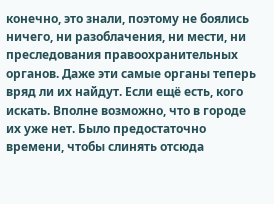конечно, это знали, поэтому не боялись ничего, ни разоблачения, ни мести, ни преследования правоохранительных органов. Даже эти самые органы теперь вряд ли их найдут. Если ещё есть, кого искать. Вполне возможно, что в городе их уже нет. Было предостаточно времени, чтобы слинять отсюда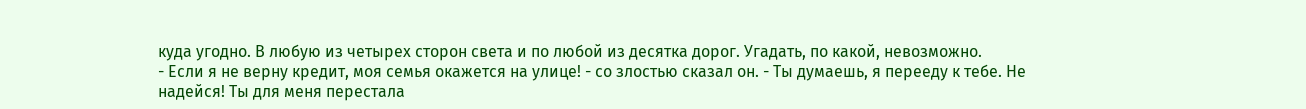куда угодно. В любую из четырех сторон света и по любой из десятка дорог. Угадать, по какой, невозможно.
- Если я не верну кредит, моя семья окажется на улице! - со злостью сказал он. - Ты думаешь, я перееду к тебе. Не надейся! Ты для меня перестала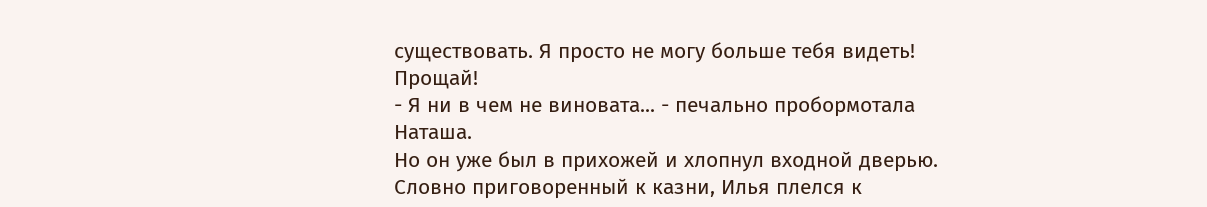существовать. Я просто не могу больше тебя видеть! Прощай!
- Я ни в чем не виновата... - печально пробормотала Наташа.
Но он уже был в прихожей и хлопнул входной дверью.
Словно приговоренный к казни, Илья плелся к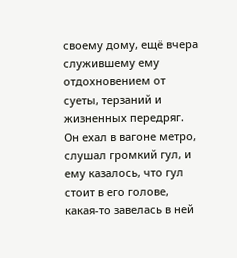своему дому, ещё вчера служившему ему отдохновением от суеты, терзаний и жизненных передряг. Он ехал в вагоне метро, слушал громкий гул, и ему казалось, что гул стоит в его голове, какая-то завелась в ней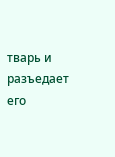тварь и разъедает его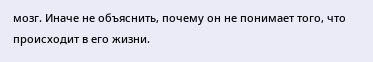мозг. Иначе не объяснить, почему он не понимает того, что происходит в его жизни.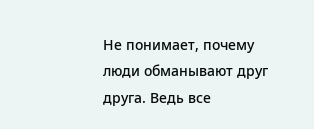Не понимает, почему люди обманывают друг друга. Ведь все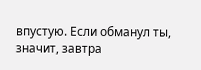впустую. Если обманул ты, значит, завтра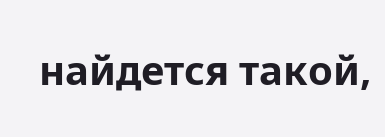найдется такой,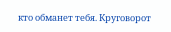кто обманет тебя. Круговорот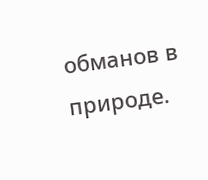обманов в природе.